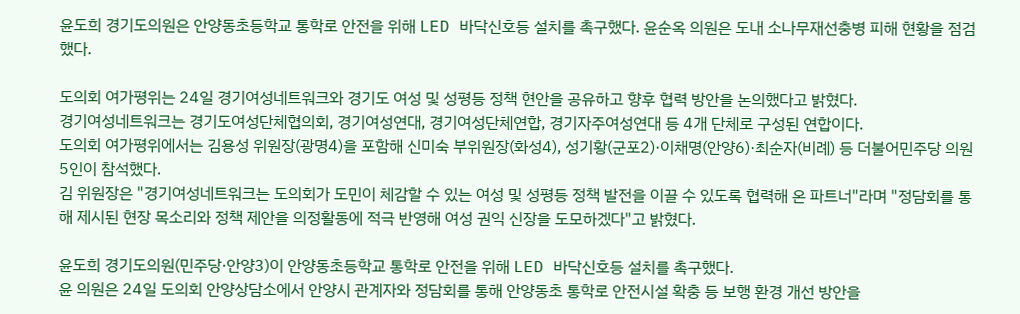윤도희 경기도의원은 안양동초등학교 통학로 안전을 위해 LED 바닥신호등 설치를 촉구했다. 윤순옥 의원은 도내 소나무재선충병 피해 현황을 점검했다.

도의회 여가평위는 24일 경기여성네트워크와 경기도 여성 및 성평등 정책 현안을 공유하고 향후 협력 방안을 논의했다고 밝혔다.
경기여성네트워크는 경기도여성단체협의회, 경기여성연대, 경기여성단체연합, 경기자주여성연대 등 4개 단체로 구성된 연합이다.
도의회 여가평위에서는 김용성 위원장(광명4)을 포함해 신미숙 부위원장(화성4), 성기황(군포2)·이채명(안양6)·최순자(비례) 등 더불어민주당 의원 5인이 참석했다.
김 위원장은 "경기여성네트워크는 도의회가 도민이 체감할 수 있는 여성 및 성평등 정책 발전을 이끌 수 있도록 협력해 온 파트너"라며 "정담회를 통해 제시된 현장 목소리와 정책 제안을 의정활동에 적극 반영해 여성 권익 신장을 도모하겠다"고 밝혔다.

윤도희 경기도의원(민주당·안양3)이 안양동초등학교 통학로 안전을 위해 LED 바닥신호등 설치를 촉구했다.
윤 의원은 24일 도의회 안양상담소에서 안양시 관계자와 정담회를 통해 안양동초 통학로 안전시설 확충 등 보행 환경 개선 방안을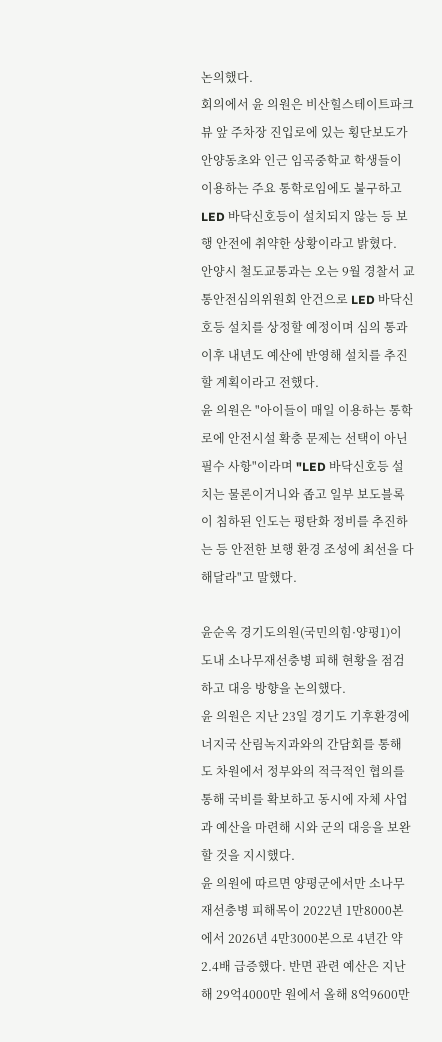논의했다.
회의에서 윤 의원은 비산힐스테이트파크뷰 앞 주차장 진입로에 있는 횡단보도가 안양동초와 인근 임곡중학교 학생들이 이용하는 주요 통학로임에도 불구하고 LED 바닥신호등이 설치되지 않는 등 보행 안전에 취약한 상황이라고 밝혔다.
안양시 철도교통과는 오는 9월 경찰서 교통안전심의위원회 안건으로 LED 바닥신호등 설치를 상정할 예정이며 심의 통과 이후 내년도 예산에 반영해 설치를 추진할 계획이라고 전했다.
윤 의원은 "아이들이 매일 이용하는 통학로에 안전시설 확충 문제는 선택이 아닌 필수 사항"이라며 "LED 바닥신호등 설치는 물론이거니와 좁고 일부 보도블록이 침하된 인도는 평탄화 정비를 추진하는 등 안전한 보행 환경 조성에 최선을 다해달라"고 말했다.

윤순옥 경기도의원(국민의힘·양평1)이 도내 소나무재선충병 피해 현황을 점검하고 대응 방향을 논의했다.
윤 의원은 지난 23일 경기도 기후환경에너지국 산림녹지과와의 간담회를 통해 도 차원에서 정부와의 적극적인 협의를 통해 국비를 확보하고 동시에 자체 사업과 예산을 마련해 시와 군의 대응을 보완할 것을 지시했다.
윤 의원에 따르면 양평군에서만 소나무재선충병 피해목이 2022년 1만8000본에서 2026년 4만3000본으로 4년간 약 2.4배 급증했다. 반면 관련 예산은 지난해 29억4000만 원에서 올해 8억9600만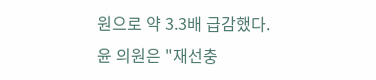원으로 약 3.3배 급감했다.
윤 의원은 "재선충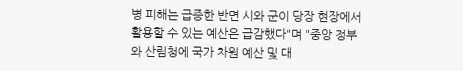병 피해는 급증한 반면 시와 군이 당장 현장에서 활용할 수 있는 예산은 급감했다"며 "중앙 정부와 산림청에 국가 차원 예산 및 대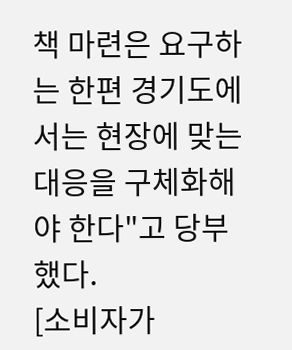책 마련은 요구하는 한편 경기도에서는 현장에 맞는 대응을 구체화해야 한다"고 당부했다.
[소비자가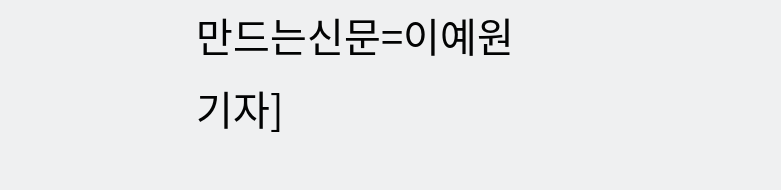만드는신문=이예원 기자]